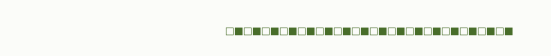□■□■□■□■□■□■□■□■□■□■□■□■□■□■□■□■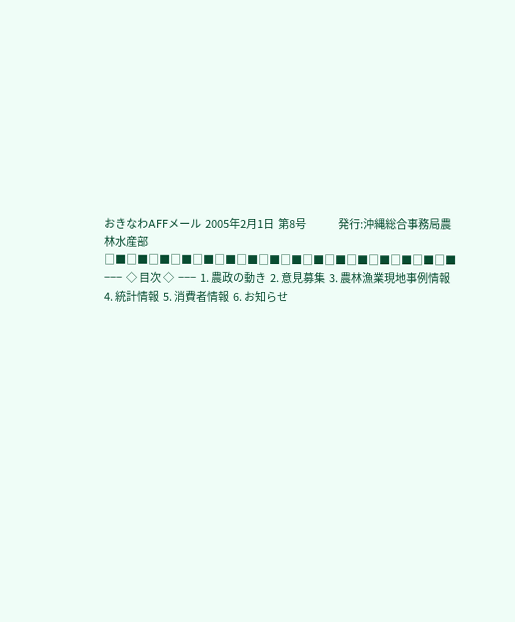おきなわAFFメール  2005年2月1日  第8号                発行:沖縄総合事務局農林水産部 □■□■□■□■□■□■□■□■□■□■□■□■□■□■□■□■  −−−  ◇ 目次 ◇  −−−  1. 農政の動き  2. 意見募集  3. 農林漁業現地事例情報  4. 統計情報  5. 消費者情報  6. お知らせ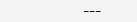−−−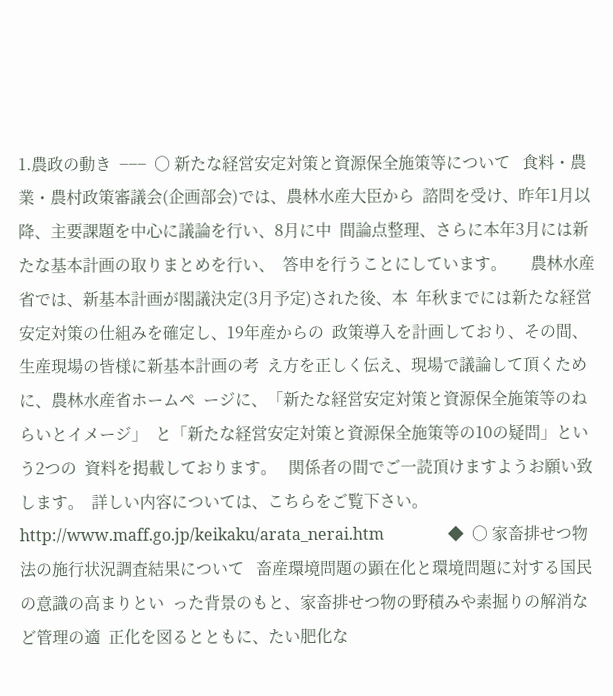1.農政の動き  −−−  ○ 新たな経営安定対策と資源保全施策等について   食料・農業・農村政策審議会(企画部会)では、農林水産大臣から  諮問を受け、昨年1月以降、主要課題を中心に議論を行い、8月に中  間論点整理、さらに本年3月には新たな基本計画の取りまとめを行い、  答申を行うことにしています。      農林水産省では、新基本計画が閣議決定(3月予定)された後、本  年秋までには新たな経営安定対策の仕組みを確定し、19年産からの  政策導入を計画しており、その間、生産現場の皆様に新基本計画の考  え方を正しく伝え、現場で議論して頂くために、農林水産省ホームペ  ージに、「新たな経営安定対策と資源保全施策等のねらいとイメージ」  と「新たな経営安定対策と資源保全施策等の10の疑問」という2つの  資料を掲載しております。   関係者の間でご一読頂けますようお願い致します。  詳しい内容については、こちらをご覧下さい。  http://www.maff.go.jp/keikaku/arata_nerai.htm                ◆  ○ 家畜排せつ物法の施行状況調査結果について   畜産環境問題の顕在化と環境問題に対する国民の意識の高まりとい  った背景のもと、家畜排せつ物の野積みや素掘りの解消など管理の適  正化を図るとともに、たい肥化な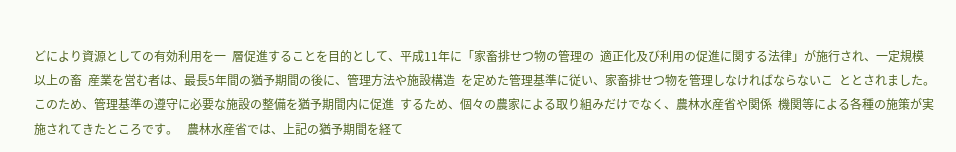どにより資源としての有効利用を一  層促進することを目的として、平成11年に「家畜排せつ物の管理の  適正化及び利用の促進に関する法律」が施行され、一定規模以上の畜  産業を営む者は、最長5年間の猶予期間の後に、管理方法や施設構造  を定めた管理基準に従い、家畜排せつ物を管理しなければならないこ  ととされました。   このため、管理基準の遵守に必要な施設の整備を猶予期間内に促進  するため、個々の農家による取り組みだけでなく、農林水産省や関係  機関等による各種の施策が実施されてきたところです。   農林水産省では、上記の猶予期間を経て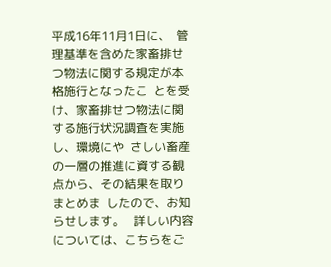平成16年11月1日に、  管理基準を含めた家畜排せつ物法に関する規定が本格施行となったこ  とを受け、家畜排せつ物法に関する施行状況調査を実施し、環境にや  さしい畜産の一層の推進に資する観点から、その結果を取りまとめま  したので、お知らせします。   詳しい内容については、こちらをご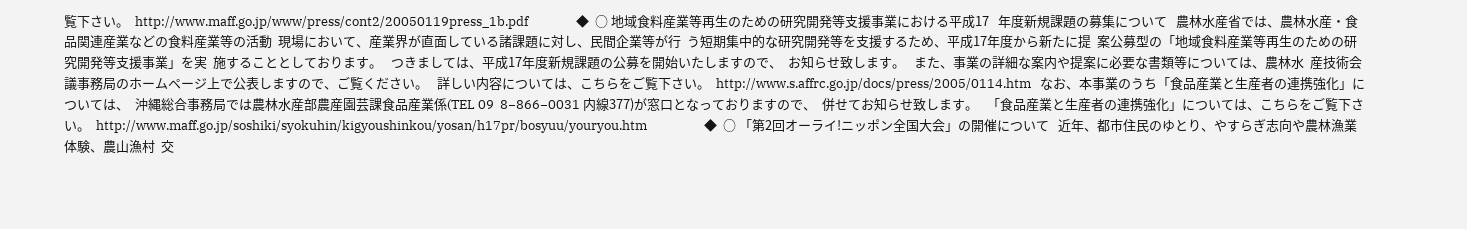覧下さい。  http://www.maff.go.jp/www/press/cont2/20050119press_1b.pdf                ◆  ○ 地域食料産業等再生のための研究開発等支援事業における平成17   年度新規課題の募集について   農林水産省では、農林水産・食品関連産業などの食料産業等の活動  現場において、産業界が直面している諸課題に対し、民間企業等が行  う短期集中的な研究開発等を支援するため、平成17年度から新たに提  案公募型の「地域食料産業等再生のための研究開発等支援事業」を実  施することとしております。   つきましては、平成17年度新規課題の公募を開始いたしますので、  お知らせ致します。   また、事業の詳細な案内や提案に必要な書類等については、農林水  産技術会議事務局のホームページ上で公表しますので、ご覧ください。   詳しい内容については、こちらをご覧下さい。  http://www.s.affrc.go.jp/docs/press/2005/0114.htm   なお、本事業のうち「食品産業と生産者の連携強化」については、  沖縄総合事務局では農林水産部農産園芸課食品産業係(TEL 09  8−866−0031 内線377)が窓口となっておりますので、  併せてお知らせ致します。   「食品産業と生産者の連携強化」については、こちらをご覧下さい。  http://www.maff.go.jp/soshiki/syokuhin/kigyoushinkou/yosan/h17pr/bosyuu/youryou.htm                   ◆  ○ 「第2回オーライ!ニッポン全国大会」の開催について   近年、都市住民のゆとり、やすらぎ志向や農林漁業体験、農山漁村  交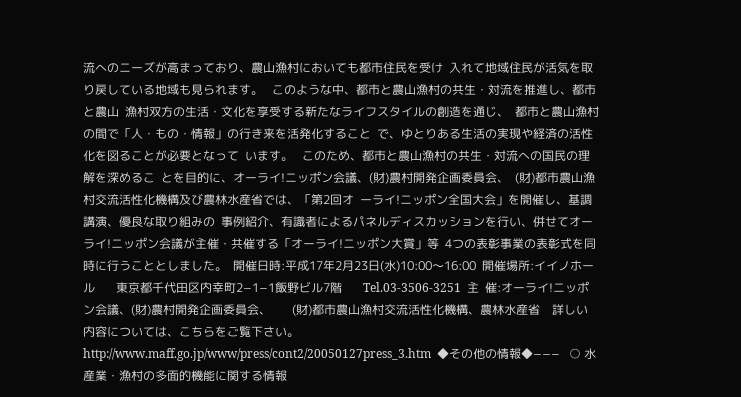流へのニーズが高まっており、農山漁村においても都市住民を受け  入れて地域住民が活気を取り戻している地域も見られます。   このような中、都市と農山漁村の共生・対流を推進し、都市と農山  漁村双方の生活・文化を享受する新たなライフスタイルの創造を通じ、  都市と農山漁村の間で「人・もの・情報」の行き来を活発化すること  で、ゆとりある生活の実現や経済の活性化を図ることが必要となって  います。   このため、都市と農山漁村の共生・対流への国民の理解を深めるこ  とを目的に、オーライ!ニッポン会議、(財)農村開発企画委員会、  (財)都市農山漁村交流活性化機構及び農林水産省では、「第2回オ  ーライ!ニッポン全国大会」を開催し、基調講演、優良な取り組みの  事例紹介、有識者によるパネルディスカッションを行い、併せてオー  ライ!ニッポン会議が主催・共催する「オーライ!ニッポン大賞」等  4つの表彰事業の表彰式を同時に行うこととしました。  開催日時:平成17年2月23日(水)10:00〜16:00  開催場所:イイノホール       東京都千代田区内幸町2−1−1飯野ビル7階       Tel.03-3506-3251  主  催:オーライ!ニッポン会議、(財)農村開発企画委員会、       (財)都市農山漁村交流活性化機構、農林水産省    詳しい内容については、こちらをご覧下さい。  http://www.maff.go.jp/www/press/cont2/20050127press_3.htm  ◆その他の情報◆−−−   ○ 水産業・漁村の多面的機能に関する情報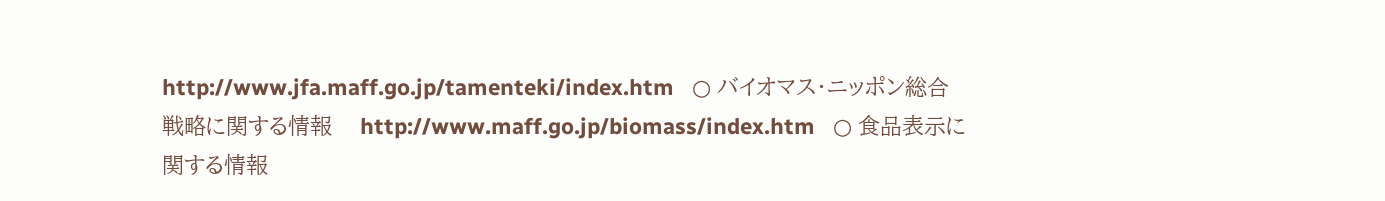http://www.jfa.maff.go.jp/tamenteki/index.htm   ○ バイオマス・ニッポン総合戦略に関する情報    http://www.maff.go.jp/biomass/index.htm   ○ 食品表示に関する情報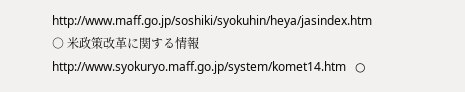http://www.maff.go.jp/soshiki/syokuhin/heya/jasindex.htm   ○ 米政策改革に関する情報    http://www.syokuryo.maff.go.jp/system/komet14.htm   ○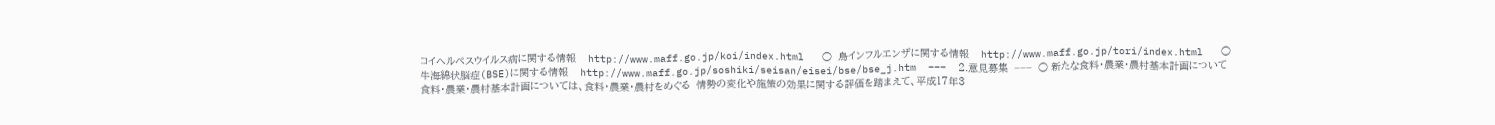コイヘルペスウイルス病に関する情報    http://www.maff.go.jp/koi/index.html   ○ 鳥インフルエンザに関する情報    http://www.maff.go.jp/tori/index.html   ○ 牛海綿状脳症(BSE)に関する情報    http://www.maff.go.jp/soshiki/seisan/eisei/bse/bse_j.htm  −−−  2.意見募集  −−−  ○ 新たな食料・農業・農村基本計画について     食料・農業・農村基本計画については、食料・農業・農村をめぐる  情勢の変化や施策の効果に関する評価を踏まえて、平成17年3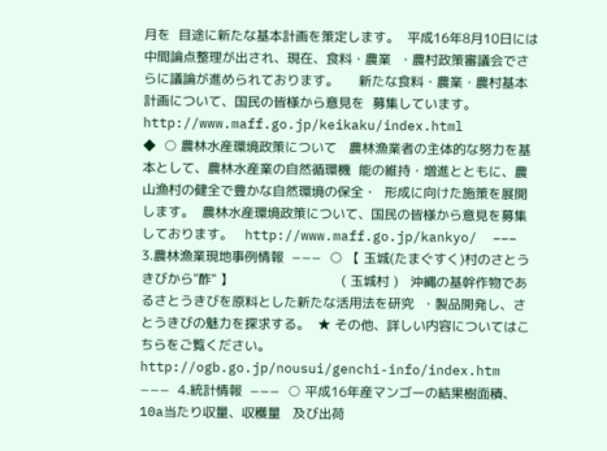月を  目途に新たな基本計画を策定します。  平成16年8月10日には中間論点整理が出され、現在、食料・農業  ・農村政策審議会でさらに議論が進められております。     新たな食料・農業・農村基本計画について、国民の皆様から意見を  募集しています。  http://www.maff.go.jp/keikaku/index.html                ◆  ○ 農林水産環境政策について   農林漁業者の主体的な努力を基本として、農林水産業の自然循環機  能の維持・増進とともに、農山漁村の健全で豊かな自然環境の保全・  形成に向けた施策を展開します。  農林水産環境政策について、国民の皆様から意見を募集しております。   http://www.maff.go.jp/kankyo/  −−−  3.農林漁業現地事例情報  −−−  ○ 【 玉城(たまぐすく)村のさとうきびから"酢" 】                           ( 玉城村 )   沖縄の基幹作物であるさとうきびを原料とした新たな活用法を研究  ・製品開発し、さとうきびの魅力を探求する。  ★ その他、詳しい内容についてはこちらをご覧ください。      http://ogb.go.jp/nousui/genchi-info/index.htm  −−−  4.統計情報  −−−  ○ 平成16年産マンゴーの結果樹面積、10a当たり収量、収穫量   及び出荷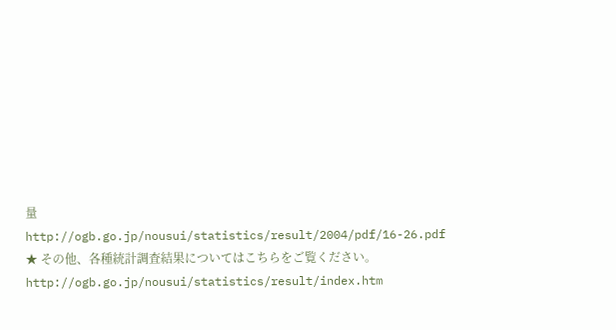量   http://ogb.go.jp/nousui/statistics/result/2004/pdf/16-26.pdf  ★ その他、各種統計調査結果についてはこちらをご覧ください。      http://ogb.go.jp/nousui/statistics/result/index.htm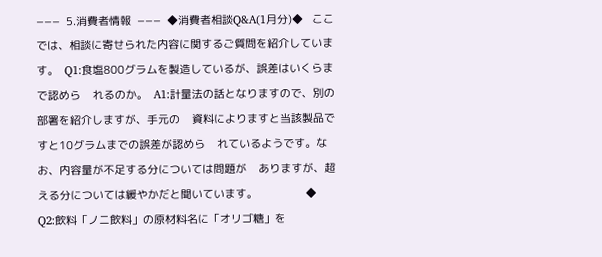−−−  5.消費者情報  −−−  ◆消費者相談Q&A(1月分)◆   ここでは、相談に寄せられた内容に関するご質問を紹介しています。  Q1:食塩800グラムを製造しているが、誤差はいくらまで認めら    れるのか。  A1:計量法の話となりますので、別の部署を紹介しますが、手元の    資料によりますと当該製品ですと10グラムまでの誤差が認めら    れているようです。なお、内容量が不足する分については問題が    ありますが、超える分については緩やかだと聞いています。                ◆   Q2:飲料「ノニ飲料」の原材料名に「オリゴ糖」を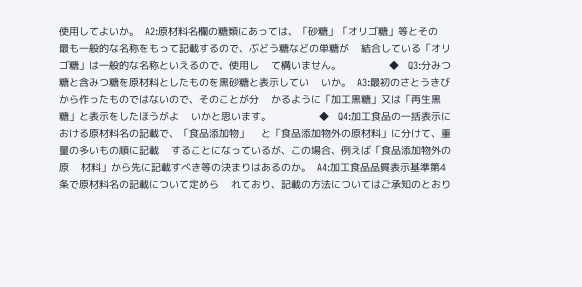使用してよいか。  A2:原材料名欄の糖類にあっては、「砂糖」「オリゴ糖」等とその    最も一般的な名称をもって記載するので、ぶどう糖などの単糖が    結合している「オリゴ糖」は一般的な名称といえるので、使用し    て構いません。                ◆   Q3:分みつ糖と含みつ糖を原材料としたものを黒砂糖と表示してい    いか。  A3:最初のさとうきびから作ったものではないので、そのことが分    かるように「加工黒糖」又は「再生黒糖」と表示をしたほうがよ    いかと思います。                ◆   Q4:加工食品の一括表示における原材料名の記載で、「食品添加物」    と「食品添加物外の原材料」に分けて、重量の多いもの順に記載    することになっているが、この場合、例えば「食品添加物外の原    材料」から先に記載すべき等の決まりはあるのか。  A4:加工食品品質表示基準第4条で原材料名の記載について定めら    れており、記載の方法についてはご承知のとおり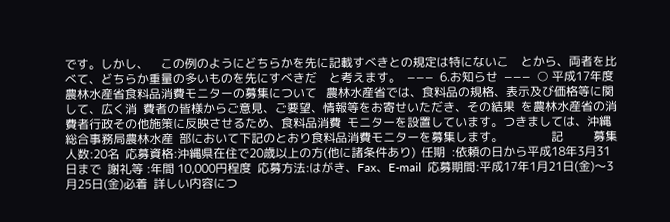です。しかし、    この例のようにどちらかを先に記載すべきとの規定は特にないこ    とから、両者を比べて、どちらか重量の多いものを先にすべきだ    と考えます。  −−−  6.お知らせ  −−−  ○ 平成17年度農林水産省食料品消費モニターの募集について   農林水産省では、食料品の規格、表示及び価格等に関して、広く消  費者の皆様からご意見、ご要望、情報等をお寄せいただき、その結果  を農林水産省の消費者行政その他施策に反映させるため、食料品消費  モニターを設置しています。つきましては、沖縄総合事務局農林水産  部において下記のとおり食料品消費モニターを募集します。                記          募集人数:20名  応募資格:沖縄県在住で20歳以上の方(他に諸条件あり)  任期  :依頼の日から平成18年3月31日まで  謝礼等 :年間 10,000円程度  応募方法:はがき、Fax、E-mail  応募期間:平成17年1月21日(金)〜3月25日(金)必着  詳しい内容につ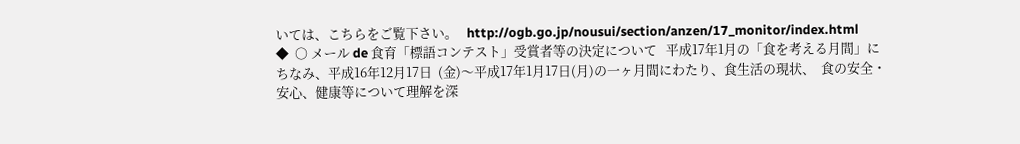いては、こちらをご覧下さい。   http://ogb.go.jp/nousui/section/anzen/17_monitor/index.html                ◆  ○ メール de 食育「標語コンテスト」受賞者等の決定について   平成17年1月の「食を考える月間」にちなみ、平成16年12月17日  (金)〜平成17年1月17日(月)の一ヶ月間にわたり、食生活の現状、  食の安全・安心、健康等について理解を深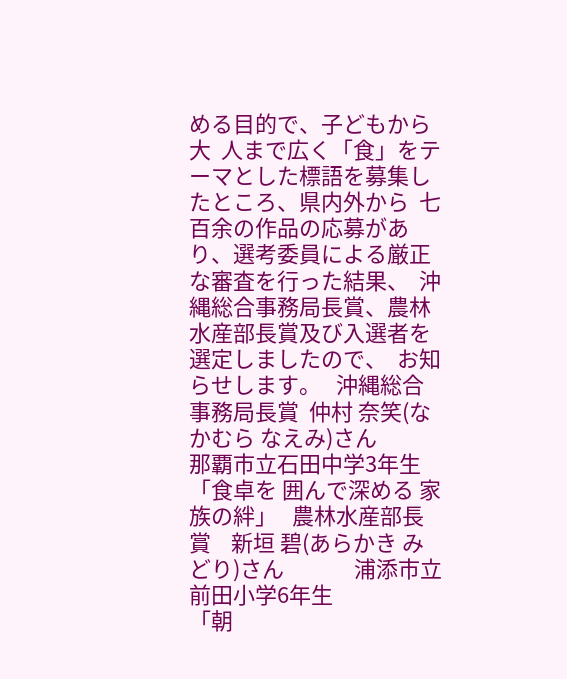める目的で、子どもから大  人まで広く「食」をテーマとした標語を募集したところ、県内外から  七百余の作品の応募があり、選考委員による厳正な審査を行った結果、  沖縄総合事務局長賞、農林水産部長賞及び入選者を選定しましたので、  お知らせします。   沖縄総合事務局長賞  仲村 奈笑(なかむら なえみ)さん              那覇市立石田中学3年生              「食卓を 囲んで深める 家族の絆」   農林水産部長賞    新垣 碧(あらかき みどり)さん              浦添市立前田小学6年生              「朝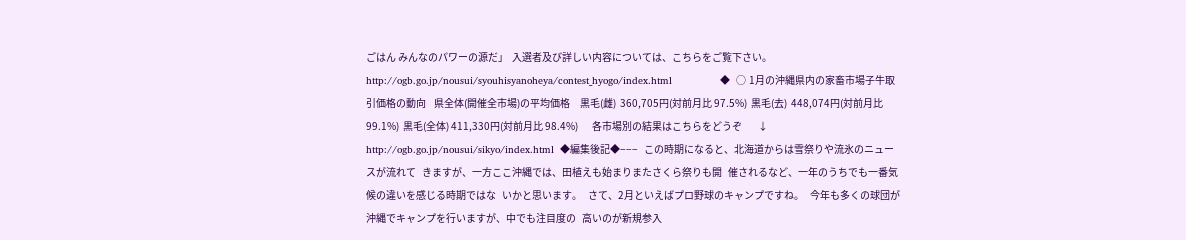ごはん みんなのパワーの源だ」  入選者及び詳しい内容については、こちらをご覧下さい。   http://ogb.go.jp/nousui/syouhisyanoheya/contest_hyogo/index.html                ◆  ○ 1月の沖縄県内の家畜市場子牛取引価格の動向    県全体(開催全市場)の平均価格     黒毛(雌)  360,705円(対前月比 97.5%)  黒毛(去)  448,074円(対前月比 99.1%)  黒毛(全体) 411,330円(対前月比 98.4%)       各市場別の結果はこちらをどうぞ        ↓     http://ogb.go.jp/nousui/sikyo/index.html  ◆編集後記◆−−−   この時期になると、北海道からは雪祭りや流氷のニュースが流れて   きますが、一方ここ沖縄では、田植えも始まりまたさくら祭りも開   催されるなど、一年のうちでも一番気候の違いを感じる時期ではな   いかと思います。   さて、2月といえばプロ野球のキャンプですね。   今年も多くの球団が沖縄でキャンプを行いますが、中でも注目度の   高いのが新規参入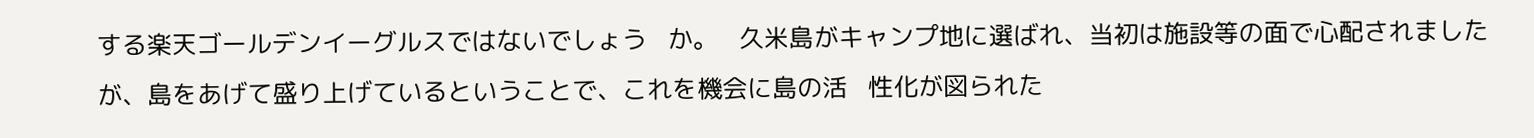する楽天ゴールデンイーグルスではないでしょう   か。   久米島がキャンプ地に選ばれ、当初は施設等の面で心配されました   が、島をあげて盛り上げているということで、これを機会に島の活   性化が図られた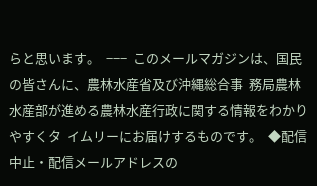らと思います。  −−−  このメールマガジンは、国民の皆さんに、農林水産省及び沖縄総合事  務局農林水産部が進める農林水産行政に関する情報をわかりやすくタ  イムリーにお届けするものです。  ◆配信中止・配信メールアドレスの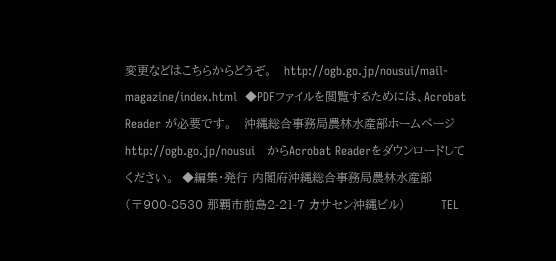変更などはこちらからどうぞ。   http://ogb.go.jp/nousui/mail-magazine/index.html  ◆PDFファイルを閲覧するためには、Acrobat Reader が必要です。   沖縄総合事務局農林水産部ホームページ   http://ogb.go.jp/nousui   からAcrobat Readerをダウンロードしてください。  ◆編集・発行 内閣府沖縄総合事務局農林水産部        (〒900-8530 那覇市前島2-21-7 カサセン沖縄ビル)         TEL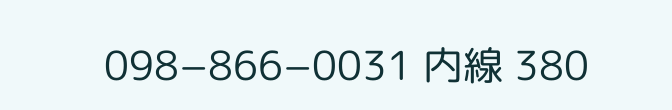098−866−0031 内線 380